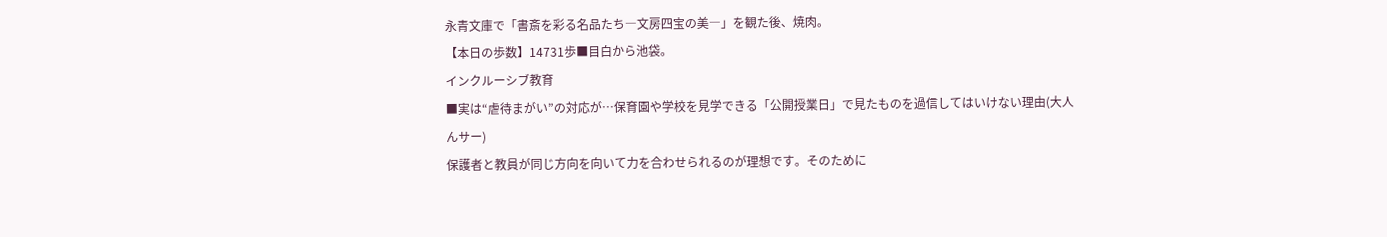永青文庫で「書斎を彩る名品たち―文房四宝の美―」を観た後、焼肉。
【本日の歩数】14731歩■目白から池袋。
インクルーシブ教育
■実は“虐待まがい”の対応が…保育園や学校を見学できる「公開授業日」で見たものを過信してはいけない理由(大人んサー)
保護者と教員が同じ方向を向いて力を合わせられるのが理想です。そのために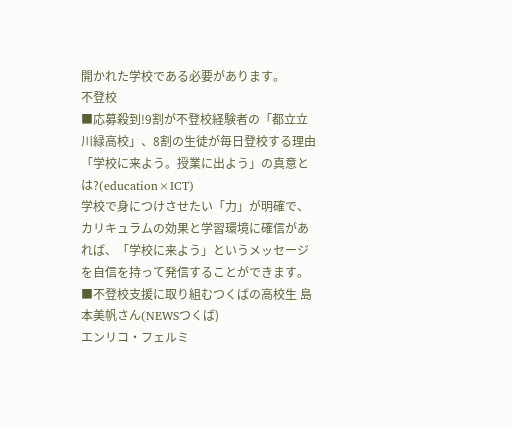開かれた学校である必要があります。
不登校
■応募殺到!9割が不登校経験者の「都立立川緑高校」、8割の生徒が毎日登校する理由 「学校に来よう。授業に出よう」の真意とは?(education×ICT)
学校で身につけさせたい「力」が明確で、カリキュラムの効果と学習環境に確信があれば、「学校に来よう」というメッセージを自信を持って発信することができます。
■不登校支援に取り組むつくばの高校生 島本美帆さん(NEWSつくば)
エンリコ・フェルミ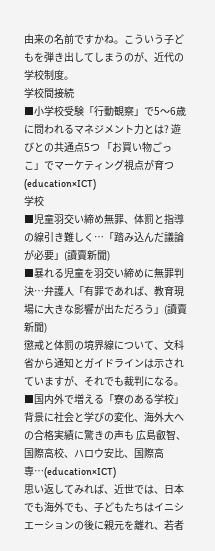由来の名前ですかね。こういう子どもを弾き出してしまうのが、近代の学校制度。
学校間接続
■小学校受験「行動観察」で5〜6歳に問われるマネジメント力とは? 遊びとの共通点5つ 「お買い物ごっこ」でマーケティング視点が育つ(education×ICT)
学校
■児童羽交い締め無罪、体罰と指導の線引き難しく…「踏み込んだ議論が必要」(讀賣新聞)
■暴れる児童を羽交い締めに無罪判決…弁護人「有罪であれば、教育現場に大きな影響が出ただろう」(讀賣新聞)
懲戒と体罰の境界線について、文科省から通知とガイドラインは示されていますが、それでも裁判になる。
■国内外で増える「寮のある学校」背景に社会と学びの変化、海外大への合格実績に驚きの声も 広島叡智、国際高校、ハロウ安比、国際高専…(education×ICT)
思い返してみれば、近世では、日本でも海外でも、子どもたちはイニシエーションの後に親元を離れ、若者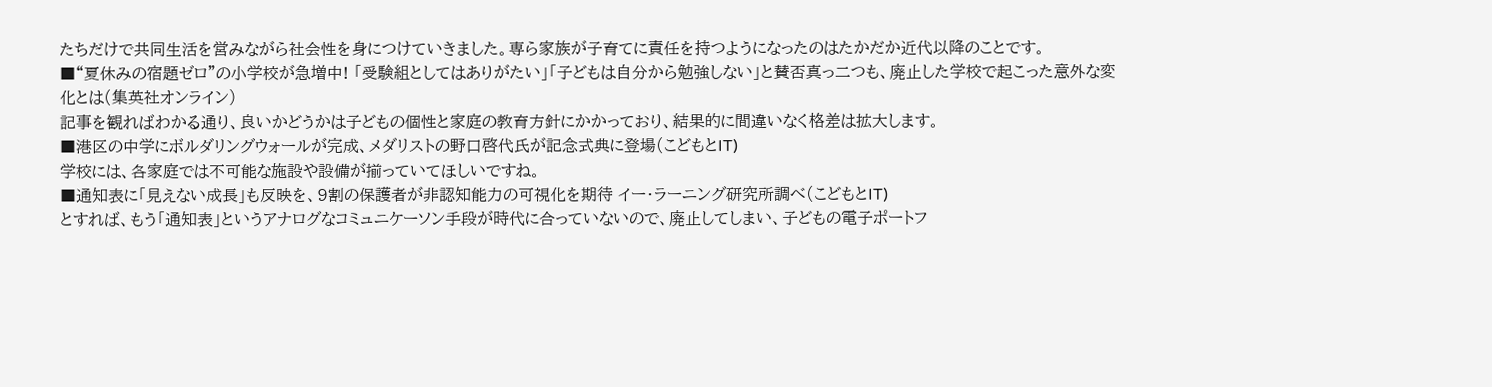たちだけで共同生活を営みながら社会性を身につけていきました。専ら家族が子育てに責任を持つようになったのはたかだか近代以降のことです。
■“夏休みの宿題ゼロ”の小学校が急増中! 「受験組としてはありがたい」「子どもは自分から勉強しない」と賛否真っ二つも、廃止した学校で起こった意外な変化とは(集英社オンライン)
記事を観ればわかる通り、良いかどうかは子どもの個性と家庭の教育方針にかかっており、結果的に間違いなく格差は拡大します。
■港区の中学にボルダリングウォールが完成、メダリストの野口啓代氏が記念式典に登場(こどもとIT)
学校には、各家庭では不可能な施設や設備が揃っていてほしいですね。
■通知表に「見えない成長」も反映を、9割の保護者が非認知能力の可視化を期待 イー・ラーニング研究所調べ(こどもとIT)
とすれば、もう「通知表」というアナログなコミュニケーソン手段が時代に合っていないので、廃止してしまい、子どもの電子ポートフ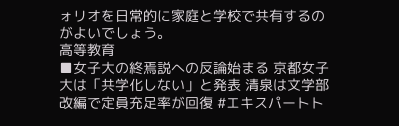ォリオを日常的に家庭と学校で共有するのがよいでしょう。
高等教育
■女子大の終焉説への反論始まる 京都女子大は「共学化しない」と発表 清泉は文学部改編で定員充足率が回復 #エキスパートト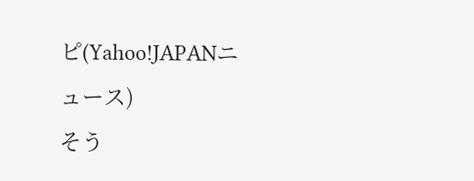ピ(Yahoo!JAPANニュース)
そう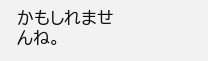かもしれませんね。